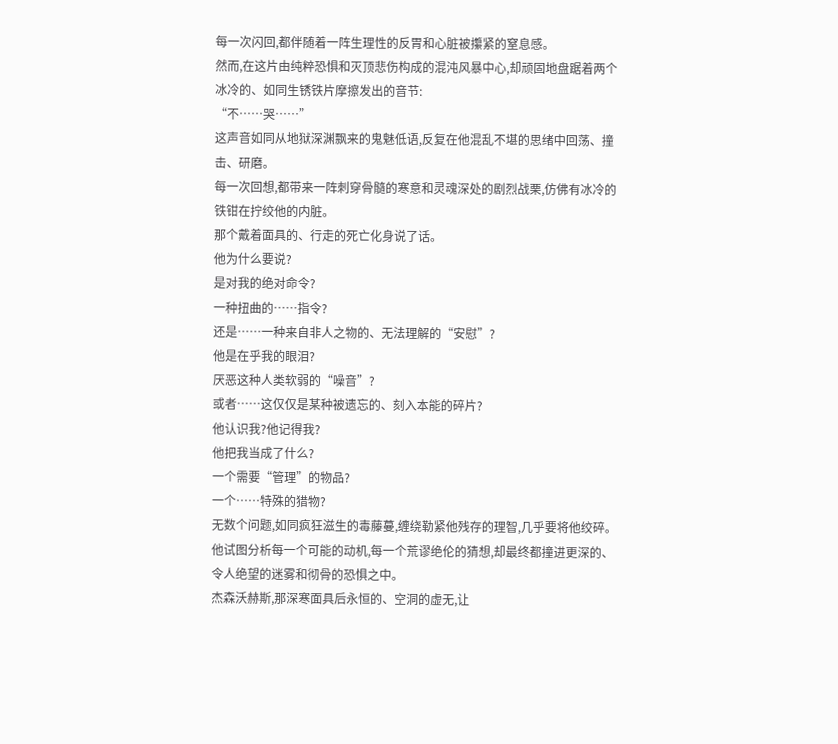每一次闪回,都伴随着一阵生理性的反胃和心脏被攥紧的窒息感。
然而,在这片由纯粹恐惧和灭顶悲伤构成的混沌风暴中心,却顽固地盘踞着两个冰冷的、如同生锈铁片摩擦发出的音节:
“不……哭……”
这声音如同从地狱深渊飘来的鬼魅低语,反复在他混乱不堪的思绪中回荡、撞击、研磨。
每一次回想,都带来一阵刺穿骨髓的寒意和灵魂深处的剧烈战栗,仿佛有冰冷的铁钳在拧绞他的内脏。
那个戴着面具的、行走的死亡化身说了话。
他为什么要说?
是对我的绝对命令?
一种扭曲的……指令?
还是……一种来自非人之物的、无法理解的“安慰”?
他是在乎我的眼泪?
厌恶这种人类软弱的“噪音”?
或者……这仅仅是某种被遗忘的、刻入本能的碎片?
他认识我?他记得我?
他把我当成了什么?
一个需要“管理”的物品?
一个……特殊的猎物?
无数个问题,如同疯狂滋生的毒藤蔓,缠绕勒紧他残存的理智,几乎要将他绞碎。
他试图分析每一个可能的动机,每一个荒谬绝伦的猜想,却最终都撞进更深的、令人绝望的迷雾和彻骨的恐惧之中。
杰森沃赫斯,那深寒面具后永恒的、空洞的虚无,让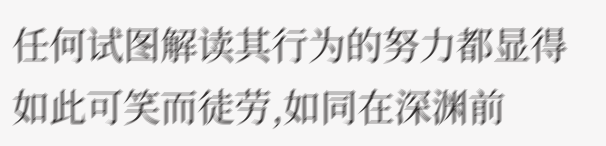任何试图解读其行为的努力都显得如此可笑而徒劳,如同在深渊前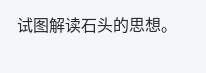试图解读石头的思想。